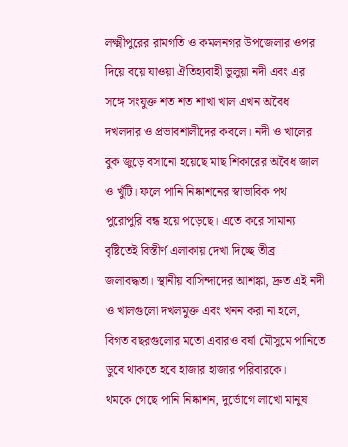লক্ষ্মীপুরের রামগতি ও কমলনগর উপজেলার ওপর দিয়ে বয়ে যাওয়া ঐতিহ্যবাহী ভুলুয়া নদী এবং এর সঙ্গে সংযুক্ত শত শত শাখা খাল এখন অবৈধ দখলদার ও প্রভাবশালীদের কবলে। নদী ও খালের বুক জুড়ে বসানো হয়েছে মাছ শিকারের অবৈধ জাল ও খুঁটি। ফলে পানি নিষ্কাশনের স্বাভাবিক পথ পুরোপুরি বন্ধ হয়ে পড়েছে। এতে করে সামান্য বৃষ্টিতেই বিস্তীর্ণ এলাকায় দেখা দিচ্ছে তীব্র জলাবদ্ধতা। স্থানীয় বাসিন্দাদের আশঙ্কা, দ্রুত এই নদী ও খালগুলো দখলমুক্ত এবং খনন করা না হলে, বিগত বছরগুলোর মতো এবারও বর্ষা মৌসুমে পানিতে ডুবে থাকতে হবে হাজার হাজার পরিবারকে।
থমকে গেছে পানি নিষ্কাশন, দুর্ভোগে লাখো মানুষ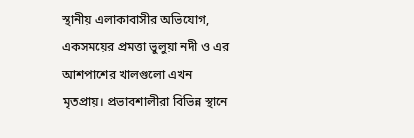স্থানীয় এলাকাবাসীর অভিযোগ, একসময়ের প্রমত্তা ভুলুয়া নদী ও এর আশপাশের খালগুলো এখন মৃতপ্রায়। প্রভাবশালীরা বিভিন্ন স্থানে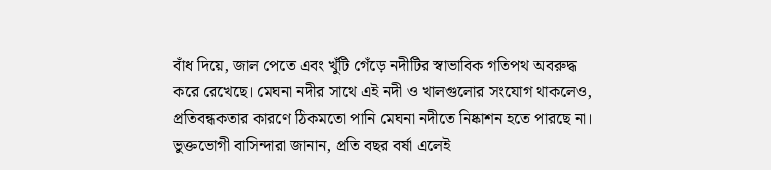বাঁধ দিয়ে, জাল পেতে এবং খুঁটি গেঁড়ে নদীটির স্বাভাবিক গতিপথ অবরুদ্ধ করে রেখেছে। মেঘনা নদীর সাথে এই নদী ও খালগুলোর সংযোগ থাকলেও, প্রতিবন্ধকতার কারণে ঠিকমতো পানি মেঘনা নদীতে নিষ্কাশন হতে পারছে না।
ভুক্তভোগী বাসিন্দারা জানান, প্রতি বছর বর্ষা এলেই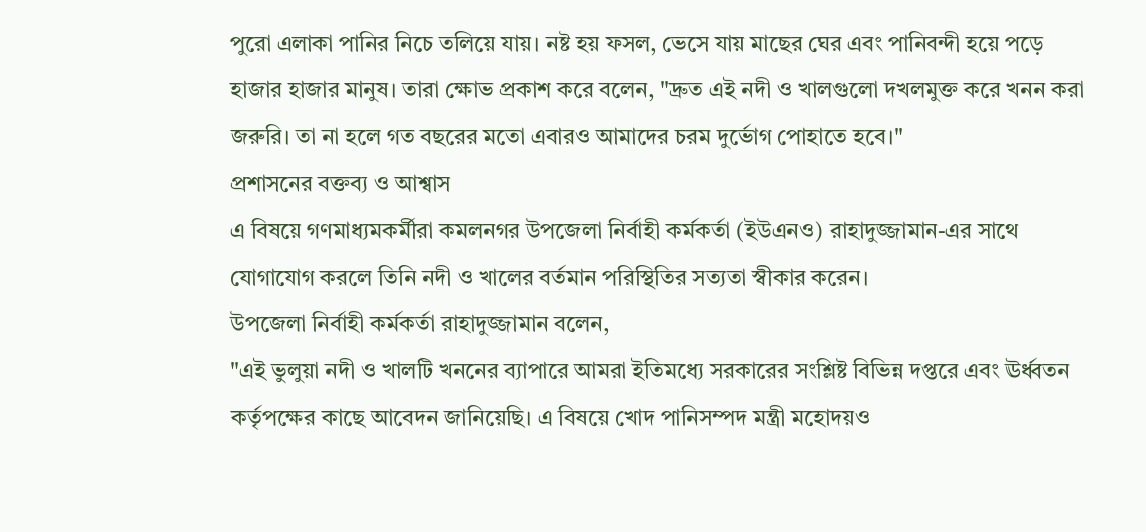পুরো এলাকা পানির নিচে তলিয়ে যায়। নষ্ট হয় ফসল, ভেসে যায় মাছের ঘের এবং পানিবন্দী হয়ে পড়ে হাজার হাজার মানুষ। তারা ক্ষোভ প্রকাশ করে বলেন, "দ্রুত এই নদী ও খালগুলো দখলমুক্ত করে খনন করা জরুরি। তা না হলে গত বছরের মতো এবারও আমাদের চরম দুর্ভোগ পোহাতে হবে।"
প্রশাসনের বক্তব্য ও আশ্বাস
এ বিষয়ে গণমাধ্যমকর্মীরা কমলনগর উপজেলা নির্বাহী কর্মকর্তা (ইউএনও) রাহাদুজ্জামান-এর সাথে যোগাযোগ করলে তিনি নদী ও খালের বর্তমান পরিস্থিতির সত্যতা স্বীকার করেন।
উপজেলা নির্বাহী কর্মকর্তা রাহাদুজ্জামান বলেন,
"এই ভুলুয়া নদী ও খালটি খননের ব্যাপারে আমরা ইতিমধ্যে সরকারের সংশ্লিষ্ট বিভিন্ন দপ্তরে এবং ঊর্ধ্বতন কর্তৃপক্ষের কাছে আবেদন জানিয়েছি। এ বিষয়ে খোদ পানিসম্পদ মন্ত্রী মহোদয়ও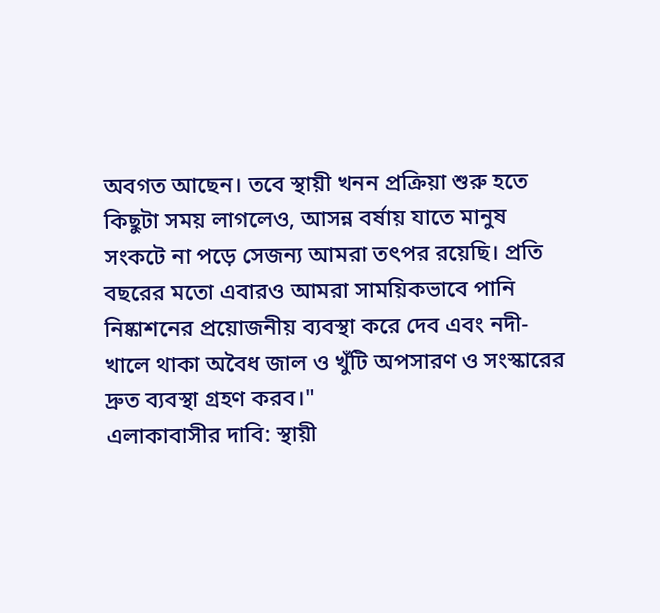অবগত আছেন। তবে স্থায়ী খনন প্রক্রিয়া শুরু হতে কিছুটা সময় লাগলেও, আসন্ন বর্ষায় যাতে মানুষ সংকটে না পড়ে সেজন্য আমরা তৎপর রয়েছি। প্রতি বছরের মতো এবারও আমরা সাময়িকভাবে পানি নিষ্কাশনের প্রয়োজনীয় ব্যবস্থা করে দেব এবং নদী-খালে থাকা অবৈধ জাল ও খুঁটি অপসারণ ও সংস্কারের দ্রুত ব্যবস্থা গ্রহণ করব।"
এলাকাবাসীর দাবি: স্থায়ী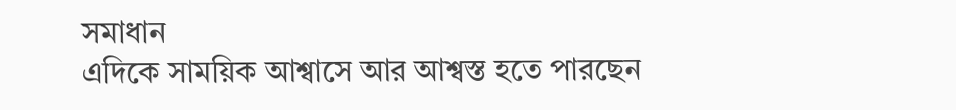সমাধান
এদিকে সাময়িক আশ্বাসে আর আশ্বস্ত হতে পারছেন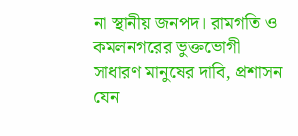না স্থানীয় জনপদ। রামগতি ও কমলনগরের ভুক্তভোগী সাধারণ মানুষের দাবি, প্রশাসন যেন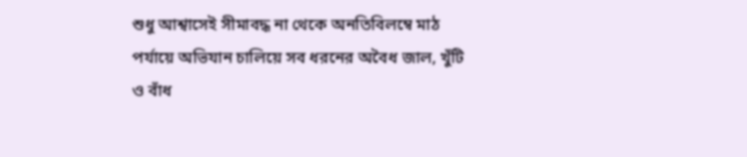শুধু আশ্বাসেই সীমাবদ্ধ না থেকে অনতিবিলম্বে মাঠ পর্যায়ে অভিযান চালিয়ে সব ধরনের অবৈধ জাল, খুঁটি ও বাঁধ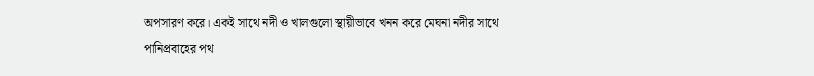অপসারণ করে। একই সাথে নদী ও খালগুলো স্থায়ীভাবে খনন করে মেঘনা নদীর সাথে পানিপ্রবাহের পথ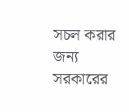সচল করার জন্য সরকারের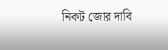নিকট জোর দাবি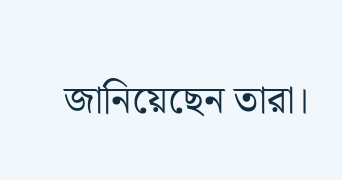জানিয়েছেন তারা।